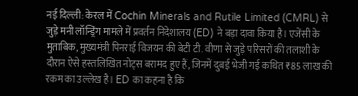नई दिल्ली: केरल में Cochin Minerals and Rutile Limited (CMRL) से जुड़े मनी लॉन्ड्रिंग मामले में प्रवर्तन निदेशालय (ED) ने बड़ा दावा किया है। एजेंसी के मुताबिक, मुख्यमंत्री पिनराई विजयन की बेटी टी. वीणा से जुड़े परिसरों की तलाशी के दौरान ऐसे हस्तलिखित नोट्स बरामद हुए हैं, जिनमें दुबई भेजी गई कथित ₹85 लाख की रकम का उल्लेख है। ED का कहना है कि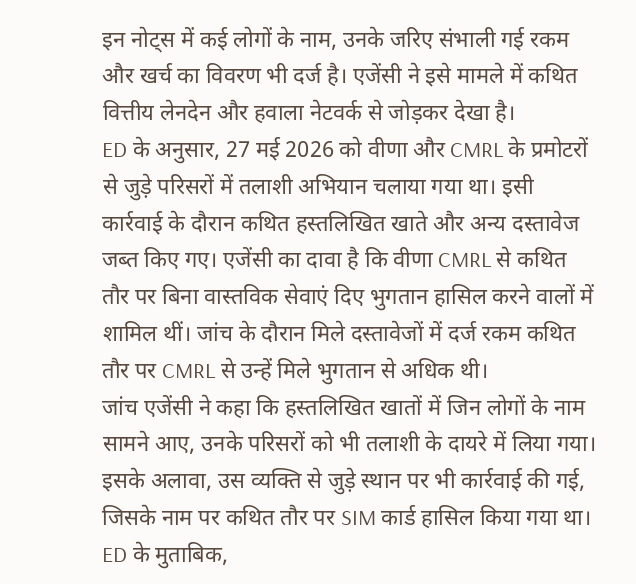इन नोट्स में कई लोगों के नाम, उनके जरिए संभाली गई रकम और खर्च का विवरण भी दर्ज है। एजेंसी ने इसे मामले में कथित वित्तीय लेनदेन और हवाला नेटवर्क से जोड़कर देखा है।
ED के अनुसार, 27 मई 2026 को वीणा और CMRL के प्रमोटरों से जुड़े परिसरों में तलाशी अभियान चलाया गया था। इसी कार्रवाई के दौरान कथित हस्तलिखित खाते और अन्य दस्तावेज जब्त किए गए। एजेंसी का दावा है कि वीणा CMRL से कथित तौर पर बिना वास्तविक सेवाएं दिए भुगतान हासिल करने वालों में शामिल थीं। जांच के दौरान मिले दस्तावेजों में दर्ज रकम कथित तौर पर CMRL से उन्हें मिले भुगतान से अधिक थी।
जांच एजेंसी ने कहा कि हस्तलिखित खातों में जिन लोगों के नाम सामने आए, उनके परिसरों को भी तलाशी के दायरे में लिया गया। इसके अलावा, उस व्यक्ति से जुड़े स्थान पर भी कार्रवाई की गई, जिसके नाम पर कथित तौर पर SIM कार्ड हासिल किया गया था। ED के मुताबिक,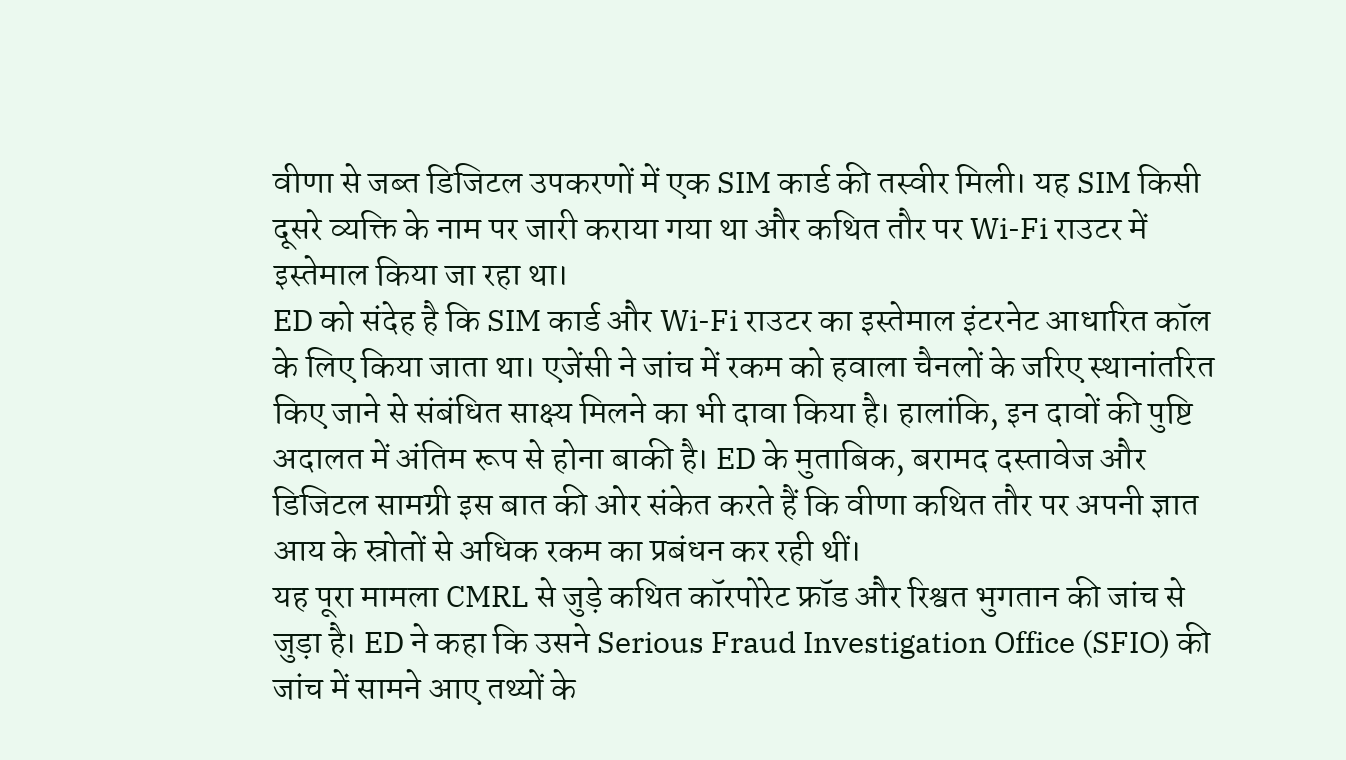वीणा से जब्त डिजिटल उपकरणों में एक SIM कार्ड की तस्वीर मिली। यह SIM किसी दूसरे व्यक्ति के नाम पर जारी कराया गया था और कथित तौर पर Wi-Fi राउटर में इस्तेमाल किया जा रहा था।
ED को संदेह है कि SIM कार्ड और Wi-Fi राउटर का इस्तेमाल इंटरनेट आधारित कॉल के लिए किया जाता था। एजेंसी ने जांच में रकम को हवाला चैनलों के जरिए स्थानांतरित किए जाने से संबंधित साक्ष्य मिलने का भी दावा किया है। हालांकि, इन दावों की पुष्टि अदालत में अंतिम रूप से होना बाकी है। ED के मुताबिक, बरामद दस्तावेज और डिजिटल सामग्री इस बात की ओर संकेत करते हैं कि वीणा कथित तौर पर अपनी ज्ञात आय के स्रोतों से अधिक रकम का प्रबंधन कर रही थीं।
यह पूरा मामला CMRL से जुड़े कथित कॉरपोरेट फ्रॉड और रिश्वत भुगतान की जांच से जुड़ा है। ED ने कहा कि उसने Serious Fraud Investigation Office (SFIO) की जांच में सामने आए तथ्यों के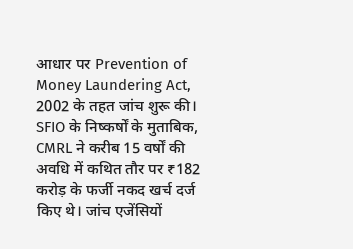आधार पर Prevention of Money Laundering Act, 2002 के तहत जांच शुरू की। SFIO के निष्कर्षों के मुताबिक, CMRL ने करीब 15 वर्षों की अवधि में कथित तौर पर ₹182 करोड़ के फर्जी नकद खर्च दर्ज किए थे। जांच एजेंसियों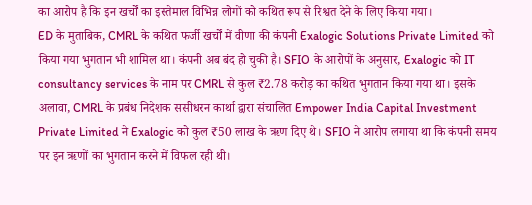का आरोप है कि इन खर्चों का इस्तेमाल विभिन्न लोगों को कथित रूप से रिश्वत देने के लिए किया गया।
ED के मुताबिक, CMRL के कथित फर्जी खर्चों में वीणा की कंपनी Exalogic Solutions Private Limited को किया गया भुगतान भी शामिल था। कंपनी अब बंद हो चुकी है। SFIO के आरोपों के अनुसार, Exalogic को IT consultancy services के नाम पर CMRL से कुल ₹2.78 करोड़ का कथित भुगतान किया गया था। इसके अलावा, CMRL के प्रबंध निदेशक ससीधरन कार्था द्वारा संचालित Empower India Capital Investment Private Limited ने Exalogic को कुल ₹50 लाख के ऋण दिए थे। SFIO ने आरोप लगाया था कि कंपनी समय पर इन ऋणों का भुगतान करने में विफल रही थी।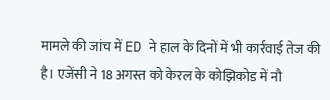मामले की जांच में ED ने हाल के दिनों में भी कार्रवाई तेज की है। एजेंसी ने 18 अगस्त को केरल के कोझिकोड में नौ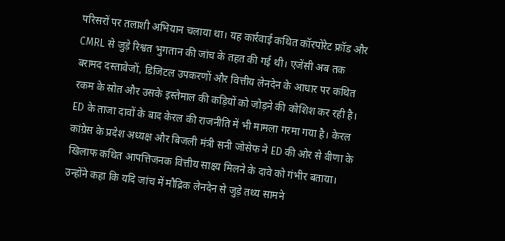परिसरों पर तलाशी अभियान चलाया था। यह कार्रवाई कथित कॉरपोरेट फ्रॉड और CMRL से जुड़े रिश्वत भुगतान की जांच के तहत की गई थी। एजेंसी अब तक बरामद दस्तावेजों, डिजिटल उपकरणों और वित्तीय लेनदेन के आधार पर कथित रकम के स्रोत और उसके इस्तेमाल की कड़ियों को जोड़ने की कोशिश कर रही है।
ED के ताजा दावों के बाद केरल की राजनीति में भी मामला गरमा गया है। केरल कांग्रेस के प्रदेश अध्यक्ष और बिजली मंत्री सनी जोसेफ ने ED की ओर से वीणा के खिलाफ कथित आपत्तिजनक वित्तीय साक्ष्य मिलने के दावे को गंभीर बताया। उन्होंने कहा कि यदि जांच में मौद्रिक लेनदेन से जुड़े तथ्य सामने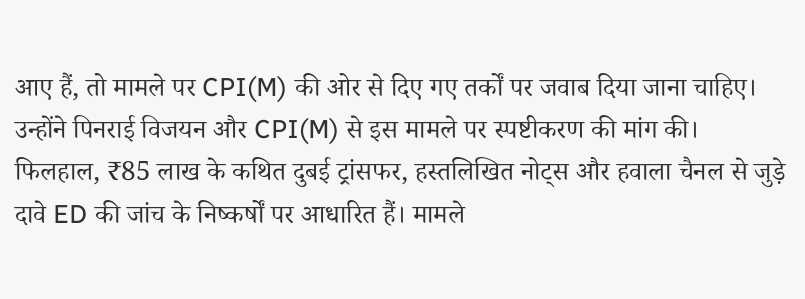आए हैं, तो मामले पर CPI(M) की ओर से दिए गए तर्कों पर जवाब दिया जाना चाहिए। उन्होंने पिनराई विजयन और CPI(M) से इस मामले पर स्पष्टीकरण की मांग की।
फिलहाल, ₹85 लाख के कथित दुबई ट्रांसफर, हस्तलिखित नोट्स और हवाला चैनल से जुड़े दावे ED की जांच के निष्कर्षों पर आधारित हैं। मामले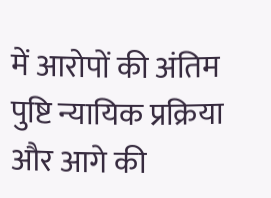में आरोपों की अंतिम पुष्टि न्यायिक प्रक्रिया और आगे की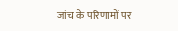जांच के परिणामों पर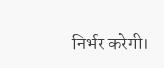निर्भर करेगी।